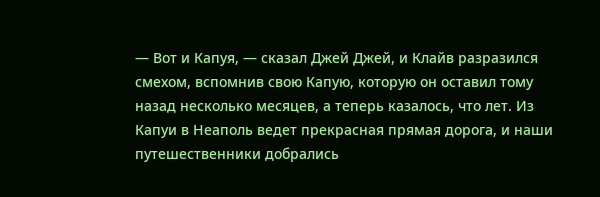— Вот и Капуя, — сказал Джей Джей, и Клайв разразился смехом, вспомнив свою Капую, которую он оставил тому назад несколько месяцев, а теперь казалось, что лет. Из Капуи в Неаполь ведет прекрасная прямая дорога, и наши путешественники добрались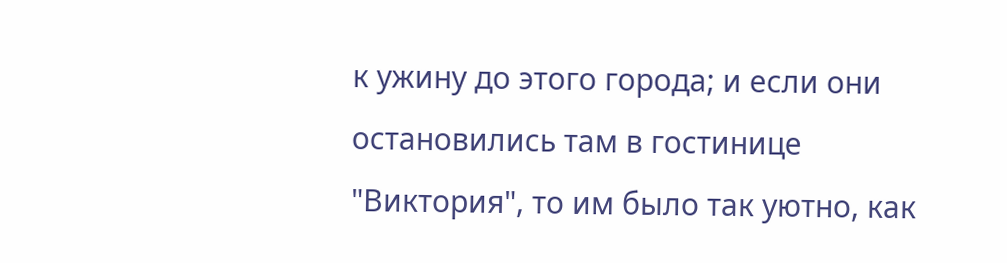к ужину до этого города; и если они остановились там в гостинице "Виктория", то им было так уютно, как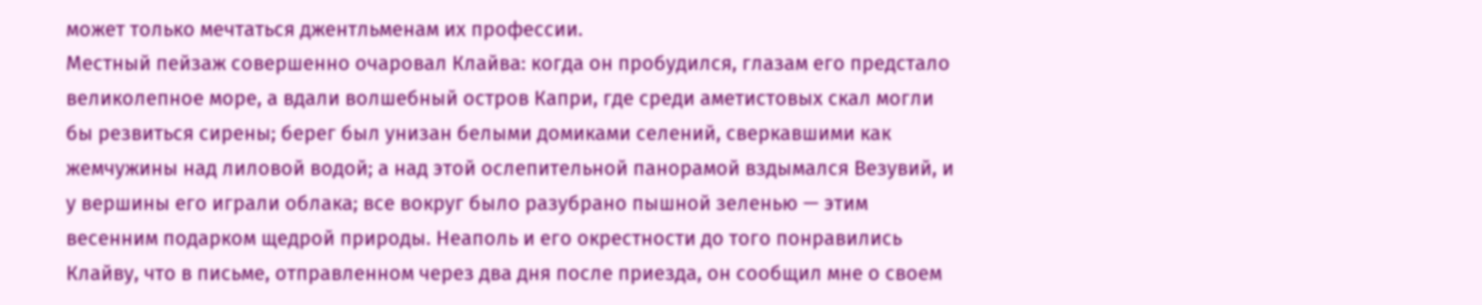может только мечтаться джентльменам их профессии.
Местный пейзаж совершенно очаровал Клайва: когда он пробудился, глазам его предстало великолепное море, а вдали волшебный остров Капри, где среди аметистовых скал могли бы резвиться сирены; берег был унизан белыми домиками селений, сверкавшими как жемчужины над лиловой водой; а над этой ослепительной панорамой вздымался Везувий, и у вершины его играли облака; все вокруг было разубрано пышной зеленью — этим весенним подарком щедрой природы. Неаполь и его окрестности до того понравились Клайву, что в письме, отправленном через два дня после приезда, он сообщил мне о своем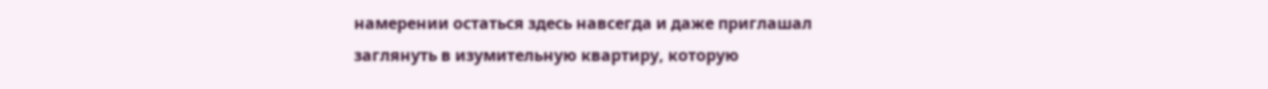намерении остаться здесь навсегда и даже приглашал заглянуть в изумительную квартиру, которую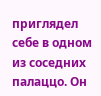приглядел себе в одном из соседних палаццо. Он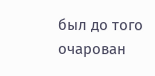был до того очарован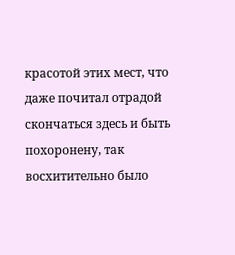красотой этих мест, что даже почитал отрадой скончаться здесь и быть похоронену, так восхитительно было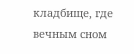кладбище, где вечным сном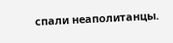спали неаполитанцы.